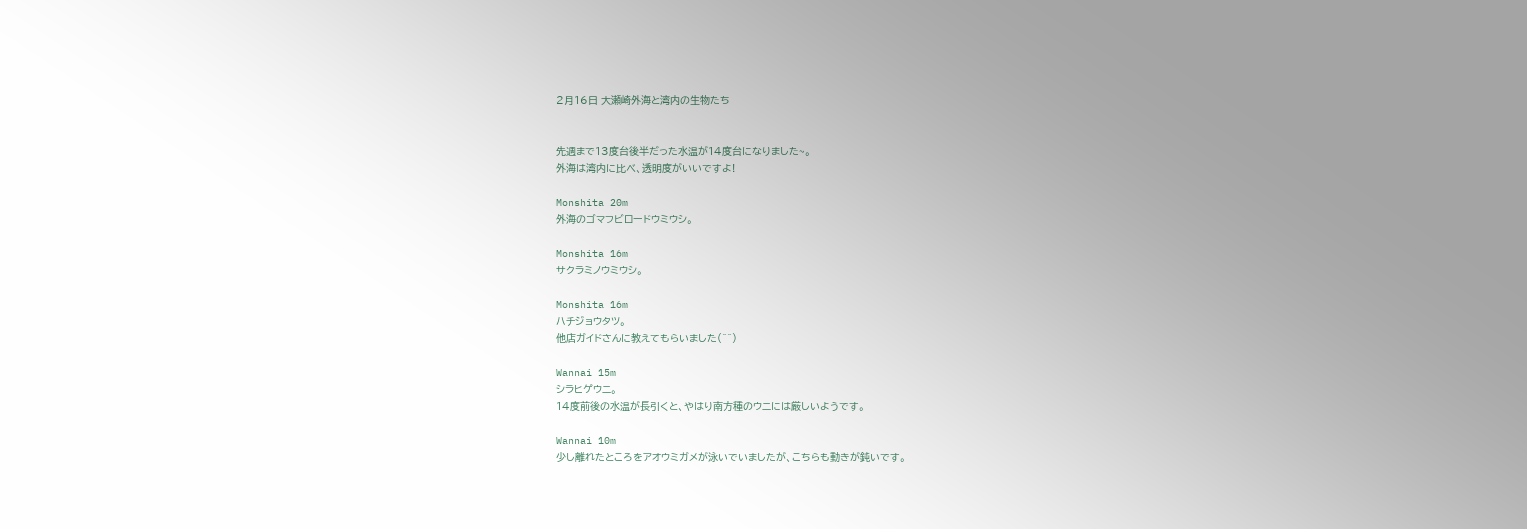2月16日 大瀬崎外海と湾内の生物たち


先週まで13度台後半だった水温が14度台になりました~。
外海は湾内に比べ、透明度がいいですよ!

Monshita 20m
外海のゴマフビロードウミウシ。

Monshita 16m
サクラミノウミウシ。

Monshita 16m
ハチジョウタツ。
他店ガイドさんに教えてもらいました(^^)

Wannai 15m
シラヒゲウニ。
14度前後の水温が長引くと、やはり南方種のウニには厳しいようです。

Wannai 10m
少し離れたところをアオウミガメが泳いでいましたが、こちらも動きが鈍いです。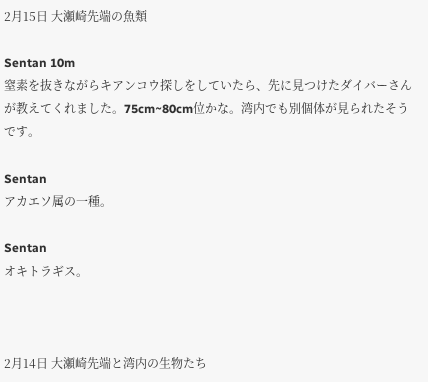2月15日 大瀬崎先端の魚類

Sentan 10m
窒素を抜きながらキアンコウ探しをしていたら、先に見つけたダイバーさんが教えてくれました。75cm~80cm位かな。湾内でも別個体が見られたそうです。

Sentan
アカエソ属の一種。

Sentan
オキトラギス。



2月14日 大瀬崎先端と湾内の生物たち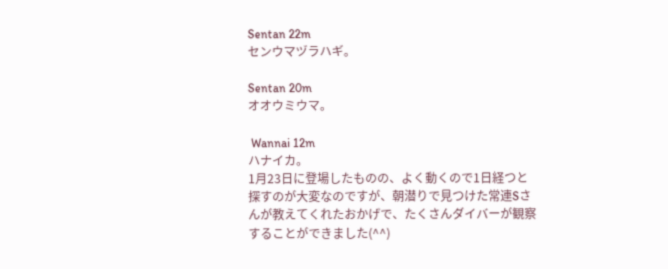Sentan 22m
センウマヅラハギ。

Sentan 20m
オオウミウマ。

 Wannai 12m
ハナイカ。
1月23日に登場したものの、よく動くので1日経つと探すのが大変なのですが、朝潜りで見つけた常連Sさんが教えてくれたおかげで、たくさんダイバーが観察することができました(^^)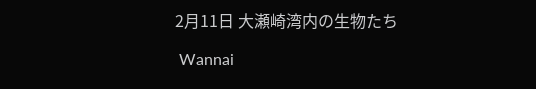2月11日 大瀬崎湾内の生物たち

 Wannai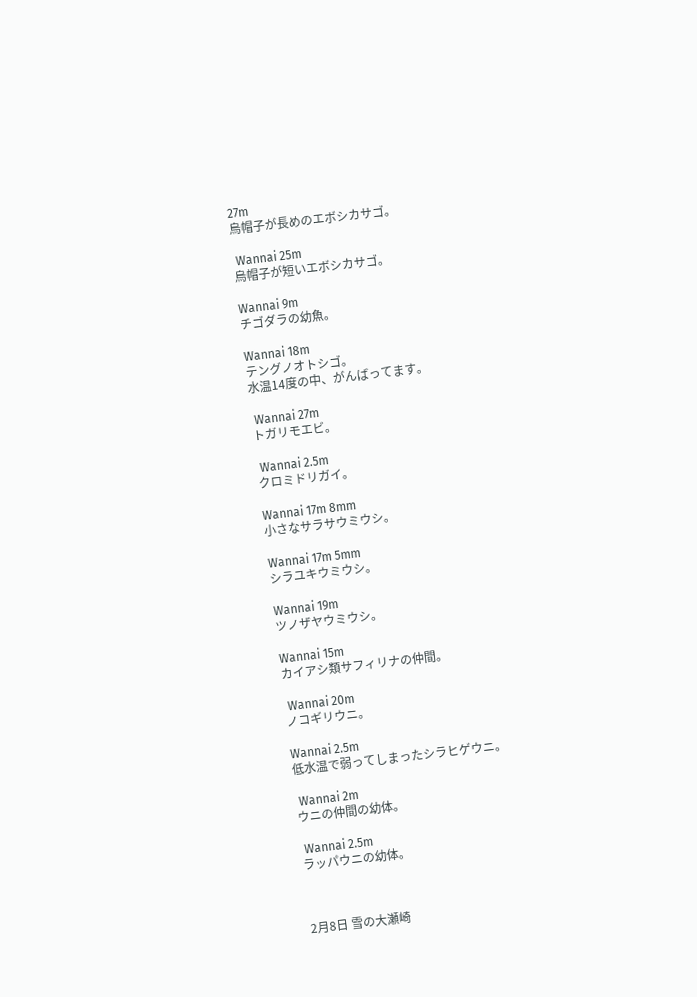27m
烏帽子が長めのエボシカサゴ。

 Wannai 25m
烏帽子が短いエボシカサゴ。

Wannai 9m
チゴダラの幼魚。

Wannai 18m
テングノオトシゴ。
水温14度の中、がんばってます。

 Wannai 27m
トガリモエビ。

 Wannai 2.5m
クロミドリガイ。

Wannai 17m 8mm
小さなサラサウミウシ。

Wannai 17m 5mm
シラユキウミウシ。

Wannai 19m
ツノザヤウミウシ。

Wannai 15m
カイアシ類サフィリナの仲間。

 Wannai 20m
ノコギリウニ。

Wannai 2.5m
低水温で弱ってしまったシラヒゲウニ。

 Wannai 2m
ウニの仲間の幼体。

 Wannai 2.5m
ラッパウニの幼体。



2月8日 雪の大瀬崎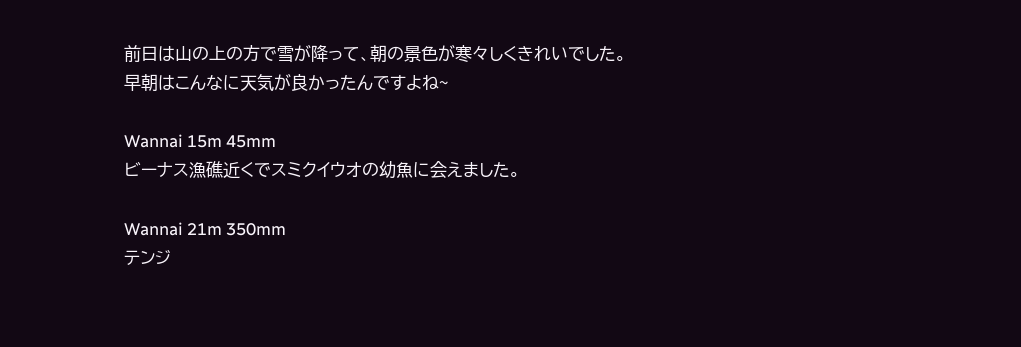前日は山の上の方で雪が降って、朝の景色が寒々しくきれいでした。
早朝はこんなに天気が良かったんですよね~

Wannai 15m 45mm
ビーナス漁礁近くでスミクイウオの幼魚に会えました。

Wannai 21m 350mm
テンジ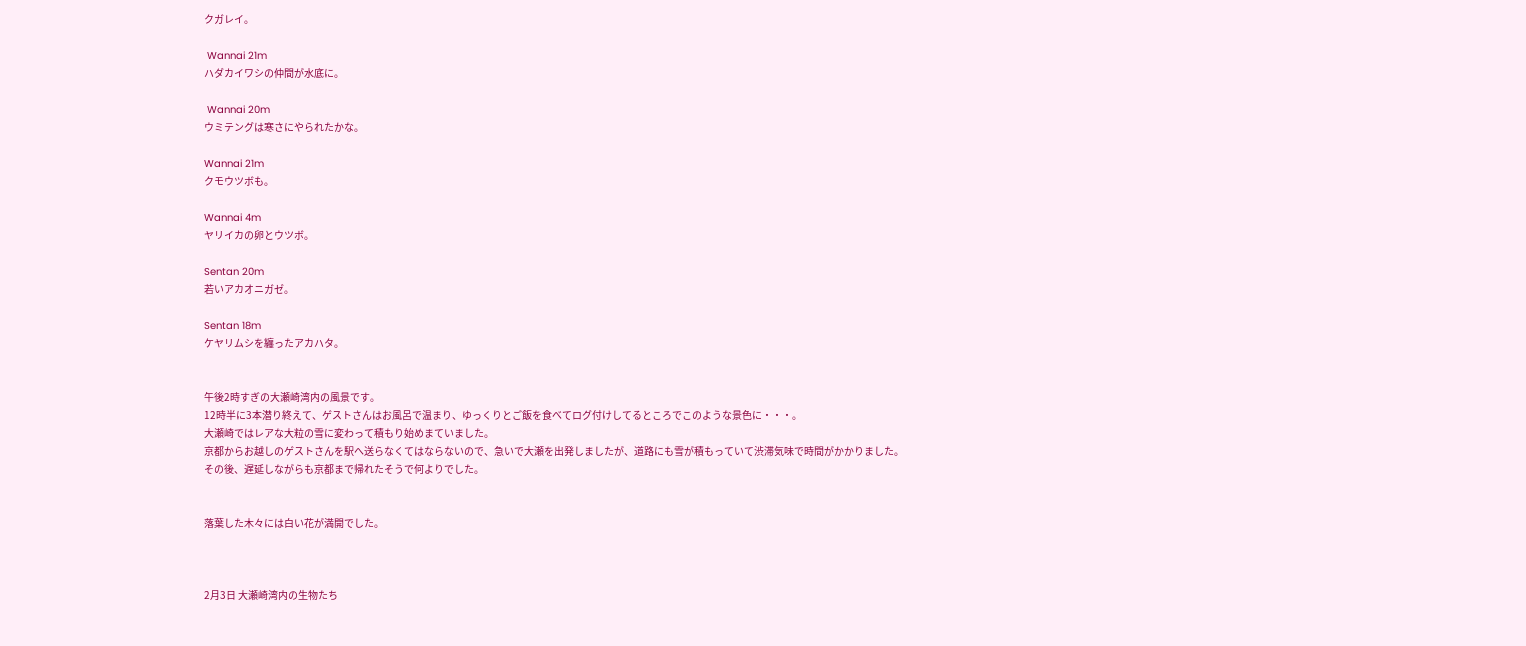クガレイ。

 Wannai 21m
ハダカイワシの仲間が水底に。

 Wannai 20m
ウミテングは寒さにやられたかな。

Wannai 21m
クモウツボも。

Wannai 4m
ヤリイカの卵とウツボ。

Sentan 20m
若いアカオニガゼ。

Sentan 18m
ケヤリムシを纏ったアカハタ。


午後2時すぎの大瀬崎湾内の風景です。
12時半に3本潜り終えて、ゲストさんはお風呂で温まり、ゆっくりとご飯を食べてログ付けしてるところでこのような景色に・・・。
大瀬崎ではレアな大粒の雪に変わって積もり始めまていました。
京都からお越しのゲストさんを駅へ送らなくてはならないので、急いで大瀬を出発しましたが、道路にも雪が積もっていて渋滞気味で時間がかかりました。
その後、遅延しながらも京都まで帰れたそうで何よりでした。


落葉した木々には白い花が満開でした。



2月3日 大瀬崎湾内の生物たち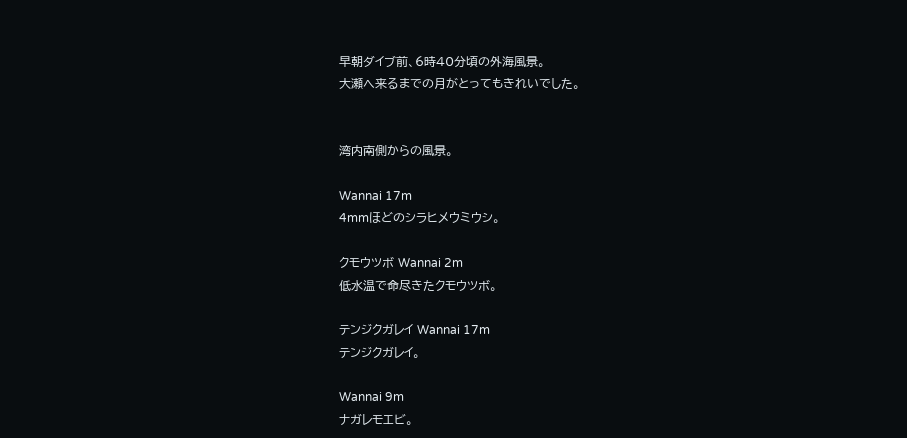早朝ダイブ前、6時40分頃の外海風景。
大瀬へ来るまでの月がとってもきれいでした。


湾内南側からの風景。

Wannai 17m
4mmほどのシラヒメウミウシ。

クモウツボ Wannai 2m
低水温で命尽きたクモウツボ。

テンジクガレイ Wannai 17m
テンジクガレイ。

Wannai 9m
ナガレモエビ。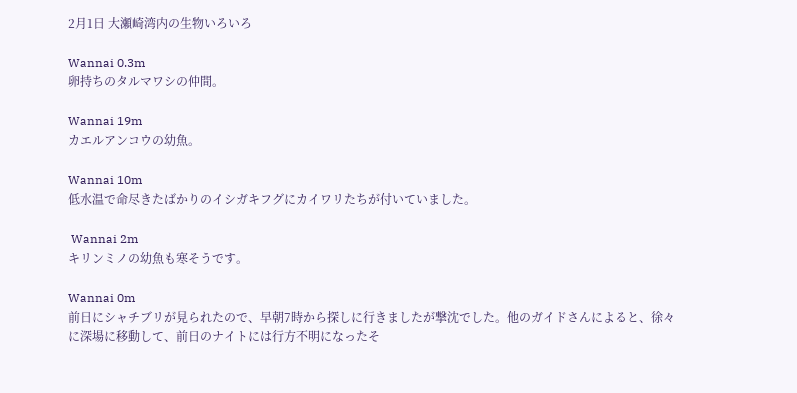2月1日 大瀬崎湾内の生物いろいろ

Wannai 0.3m
卵持ちのタルマワシの仲間。

Wannai 19m
カエルアンコウの幼魚。

Wannai 10m
低水温で命尽きたばかりのイシガキフグにカイワリたちが付いていました。

 Wannai 2m
キリンミノの幼魚も寒そうです。

Wannai 0m
前日にシャチブリが見られたので、早朝7時から探しに行きましたが撃沈でした。他のガイドさんによると、徐々に深場に移動して、前日のナイトには行方不明になったそ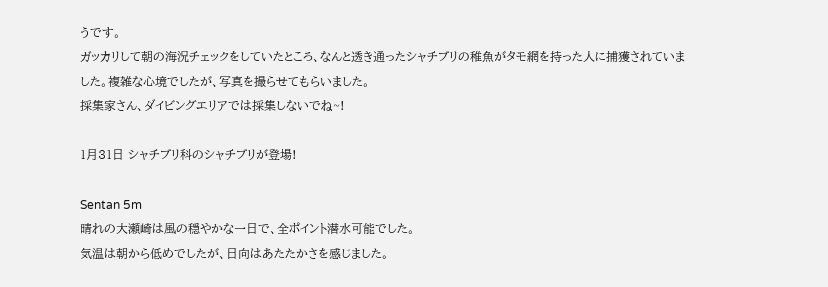うです。
ガッカリして朝の海況チェックをしていたところ、なんと透き通ったシャチブリの稚魚がタモ網を持った人に捕獲されていました。複雑な心境でしたが、写真を撮らせてもらいました。
採集家さん、ダイビングエリアでは採集しないでね~!

1月31日 シャチブリ科のシャチブリが登場!

Sentan 5m
晴れの大瀬崎は風の穏やかな一日で、全ポイント潜水可能でした。
気温は朝から低めでしたが、日向はあたたかさを感じました。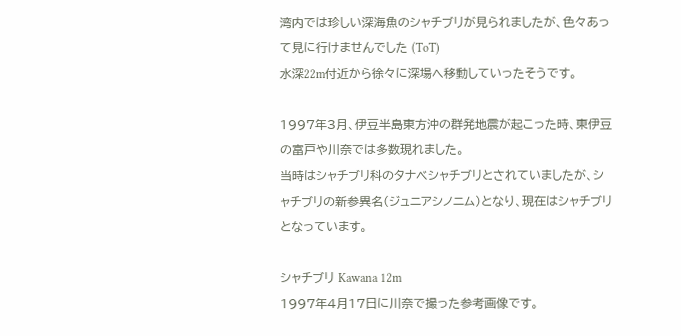湾内では珍しい深海魚のシャチブリが見られましたが、色々あって見に行けませんでした (ToT)
水深22m付近から徐々に深場へ移動していったそうです。

1997年3月、伊豆半島東方沖の群発地震が起こった時、東伊豆の富戸や川奈では多数現れました。
当時はシャチブリ科のタナベシャチブリとされていましたが、シャチブリの新参異名(ジュニアシノニム)となり、現在はシャチブリとなっています。

シャチブリ Kawana 12m
1997年4月17日に川奈で撮った参考画像です。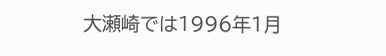大瀬崎では1996年1月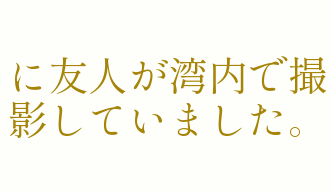に友人が湾内で撮影していました。